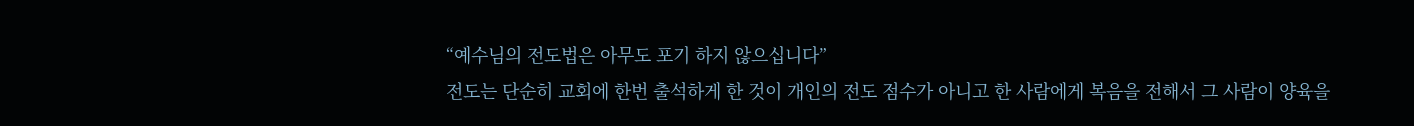“예수님의 전도법은 아무도 포기 하지 않으십니다”
전도는 단순히 교회에 한번 출석하게 한 것이 개인의 전도 점수가 아니고 한 사람에게 복음을 전해서 그 사람이 양육을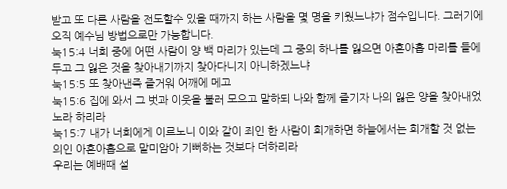받고 또 다른 사람을 전도할수 있을 때까지 하는 사람을 몇 명을 키웠느냐가 점수입니다. 그러기에 오직 예수님 방법으로만 가능합니다.
눅15:4 너희 중에 어떤 사람이 양 백 마리가 있는데 그 중의 하나를 잃으면 아흔아홉 마리를 들에 두고 그 잃은 것을 찾아내기까지 찾아다니지 아니하겠느냐
눅15:5 또 찾아낸즉 즐거워 어깨에 메고
눅15:6 집에 와서 그 벗과 이웃을 불러 모으고 말하되 나와 함께 즐기자 나의 잃은 양을 찾아내었노라 하리라
눅15:7 내가 너희에게 이르노니 이와 같이 죄인 한 사람이 회개하면 하늘에서는 회개할 것 없는 의인 아흔아홉으로 말미암아 기뻐하는 것보다 더하리라
우리는 예배때 설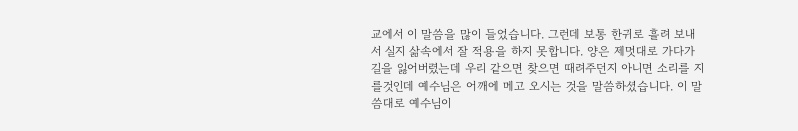교에서 이 말씀을 많이 들었습니다. 그런데 보통 한귀로 흘려 보내서 실지 삶속에서 잘 적용을 하지 못합니다. 양은 제멋대로 가다가 길을 잃어버렸는데 우리 같으면 찾으면 때려주던지 아니면 소리를 지를것인데 예수님은 어깨에 메고 오시는 것을 말씀하셨습니다. 이 말씀대로 예수님이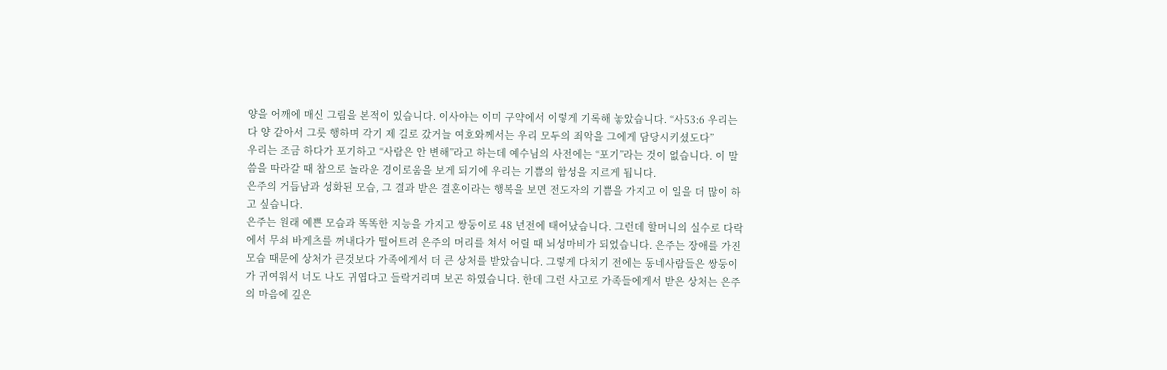양을 어깨에 매신 그림을 본적이 있습니다. 이사야는 이미 구약에서 이렇게 기록해 놓았습니다. “사53:6 우리는 다 양 같아서 그릇 행하며 각기 제 길로 갔거늘 여호와께서는 우리 모두의 죄악을 그에게 담당시키셨도다”
우리는 조금 하다가 포기하고 “사람은 안 변해”라고 하는데 예수님의 사전에는 “포기”라는 것이 없습니다. 이 말씀을 따라갈 때 참으로 놀라운 경이로움을 보게 되기에 우리는 기쁨의 함성을 지르게 됩니다.
은주의 거듭남과 성화된 모습, 그 결과 받은 결혼이라는 행복을 보면 전도자의 기쁨을 가지고 이 일을 더 많이 하고 싶습니다.
은주는 원래 예쁜 모습과 똑똑한 지능을 가지고 쌍둥이로 48 년전에 태어났습니다. 그런데 할머니의 실수로 다락에서 무쇠 바게츠를 꺼내다가 떨어트려 은주의 머리를 쳐서 어릴 때 뇌성마비가 되었습니다. 은주는 장애를 가진 모습 때문에 상처가 큰것보다 가족에게서 더 큰 상처를 받았습니다. 그렇게 다치기 전에는 동네사람들은 쌍둥이가 귀여워서 너도 나도 귀엽다고 들락거리며 보곤 하였습니다. 한데 그런 사고로 가족들에게서 받은 상처는 은주의 마음에 깊은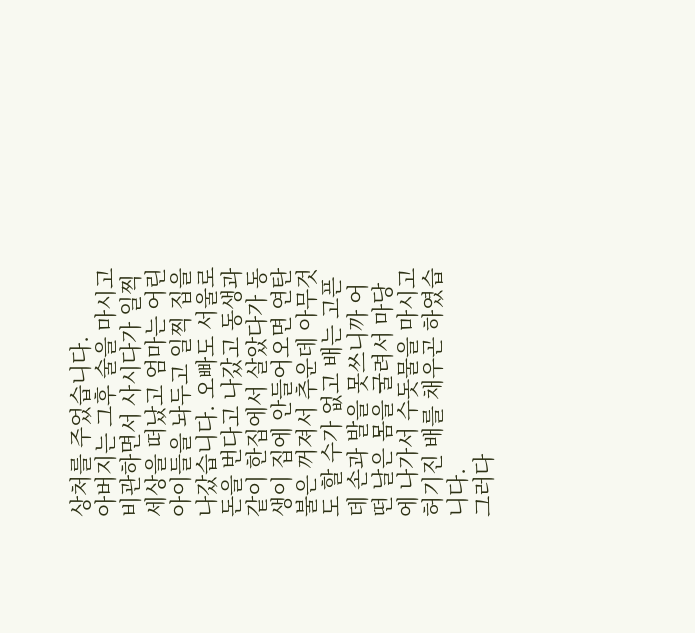상처를 주었습니다.
아버지는 그후 술을 마시고 비관하면서 사시다가 일찍 세상을 떠났고 엄마는 어린 아이들을 놔두고 일찍 집을 나갔습니다. 오빠도 서울로 돈을 번다고 나갔고 동생과 같이 한집에서 살았다가 동생이 집에 안들어오면 연탄불은 꺼져서 추운데 아무것도 할 수가 없고 배는 고픈데 손과 발을 못쓰니까 어떤 날은 몸을 굴려서 마당에 나가서 수돗물을 마시고 허기진 배를 채우곤 하였습니다.
그러다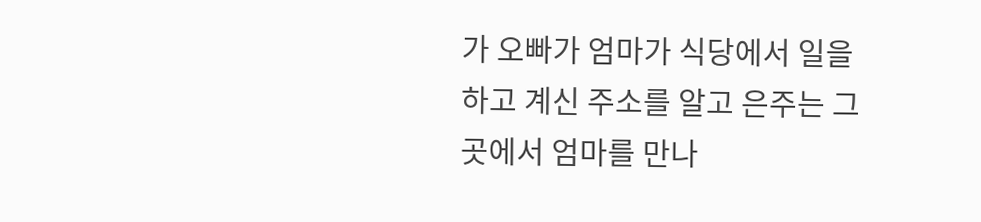가 오빠가 엄마가 식당에서 일을 하고 계신 주소를 알고 은주는 그곳에서 엄마를 만나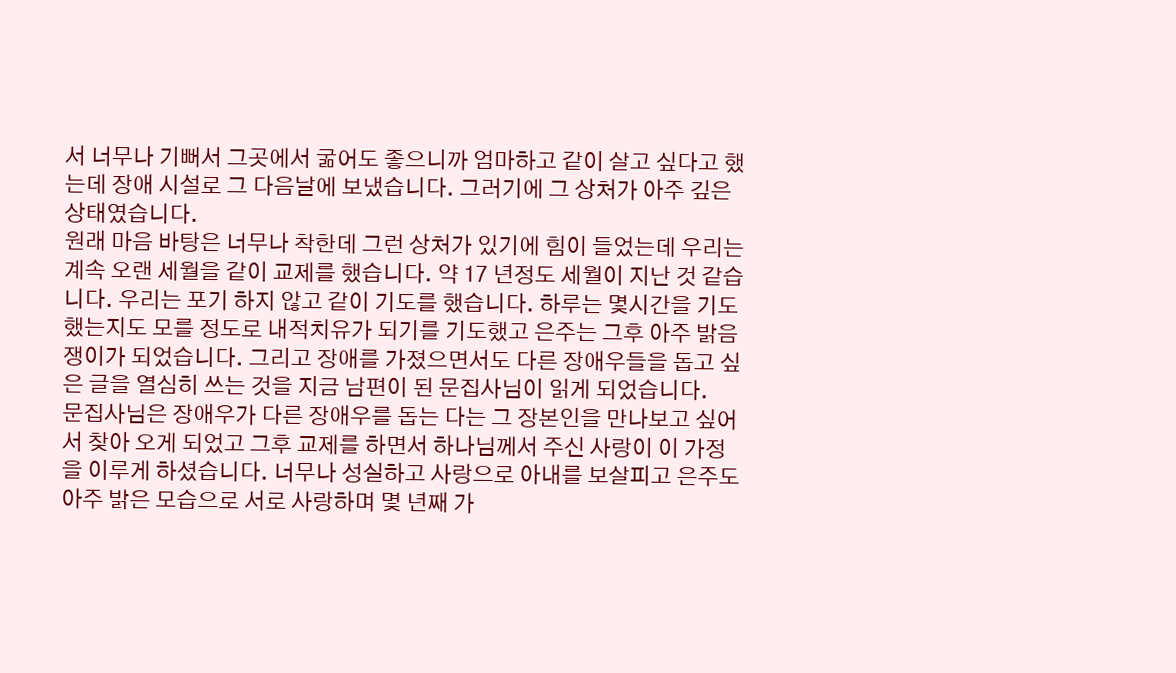서 너무나 기뻐서 그곳에서 굶어도 좋으니까 엄마하고 같이 살고 싶다고 했는데 장애 시설로 그 다음날에 보냈습니다. 그러기에 그 상처가 아주 깊은 상태였습니다.
원래 마음 바탕은 너무나 착한데 그런 상처가 있기에 힘이 들었는데 우리는 계속 오랜 세월을 같이 교제를 했습니다. 약 17 년정도 세월이 지난 것 같습니다. 우리는 포기 하지 않고 같이 기도를 했습니다. 하루는 몇시간을 기도했는지도 모를 정도로 내적치유가 되기를 기도했고 은주는 그후 아주 밝음쟁이가 되었습니다. 그리고 장애를 가졌으면서도 다른 장애우들을 돕고 싶은 글을 열심히 쓰는 것을 지금 남편이 된 문집사님이 읽게 되었습니다.
문집사님은 장애우가 다른 장애우를 돕는 다는 그 장본인을 만나보고 싶어서 찾아 오게 되었고 그후 교제를 하면서 하나님께서 주신 사랑이 이 가정을 이루게 하셨습니다. 너무나 성실하고 사랑으로 아내를 보살피고 은주도 아주 밝은 모습으로 서로 사랑하며 몇 년째 가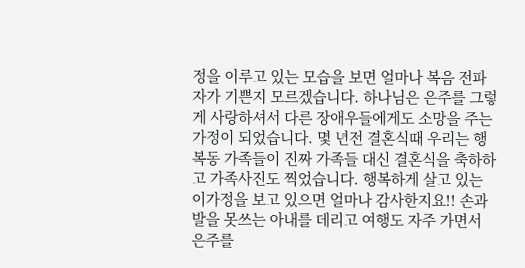정을 이루고 있는 모습을 보면 얼마나 복음 전파자가 기쁜지 모르겠습니다. 하나님은 은주를 그렇게 사랑하셔서 다른 장애우들에게도 소망을 주는 가정이 되었습니다. 몇 년전 결혼식때 우리는 행복동 가족들이 진짜 가족들 대신 결혼식을 축하하고 가족사진도 찍었습니다. 행복하게 살고 있는 이가정을 보고 있으면 얼마나 감사한지요!! 손과 발을 못쓰는 아내를 데리고 여행도 자주 가면서 은주를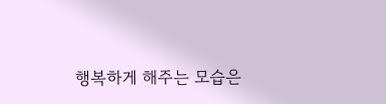행복하게 해주는 모습은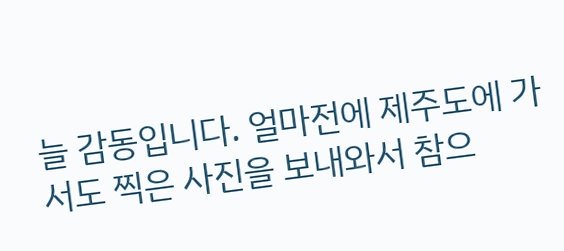늘 감동입니다. 얼마전에 제주도에 가서도 찍은 사진을 보내와서 참으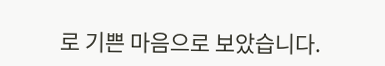로 기쁜 마음으로 보았습니다.